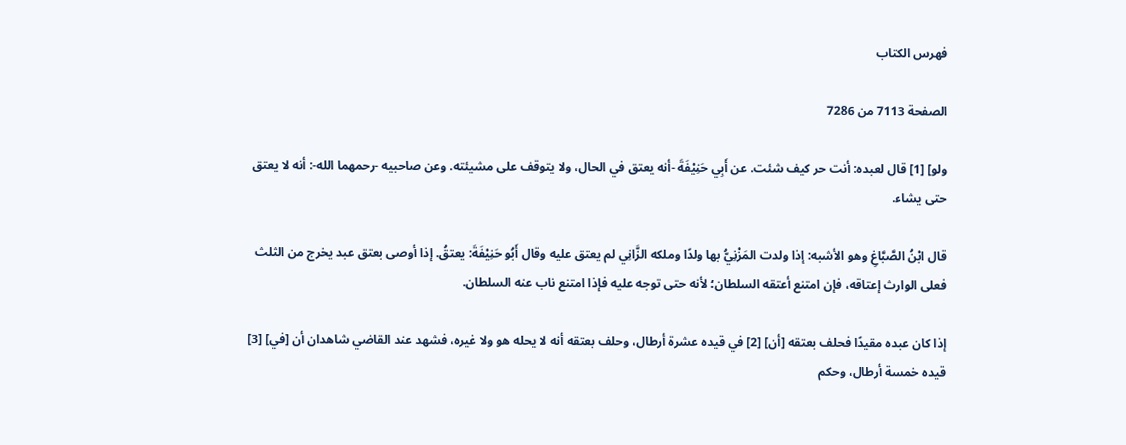فهرس الكتاب

الصفحة 7113 من 7286

ولو] [1] قال لعبده: أنت حر كيف شئت. عن أَبِي حَنِيْفَةَ -أنه يعتق في الحال، ولا يتوقف على مشيئته. وعن صاحبيه -رحمهما الله-: أنه لا يعتق حتى يشاء.

قال ابْنُ الصَّبَّاغِ وهو الأشبه: إذا ولدت المَزْنِيُّ بها ولدًا وملكه الزَّانِي لم يعتق عليه وقال أَبُو حَنِيْفَةَ: يعتقُ. إذا أوصى بعتق عبد يخرج من الثلث فعلى الوارث إعتاقه، فإن امتنع أعتقه السلطان؛ لأنه حتى توجه عليه فإذا امتنع ناب عنه السلطان.

إذا كان عبده مقيدًا فحلف بعتقه [أن] [2] في قيده عشرة أرطال، وحلف بعتقه أنه لا يحله هو ولا غيره، فشهد عند القاضي شاهدان أن [في] [3] قيده خمسة أرطال، وحكم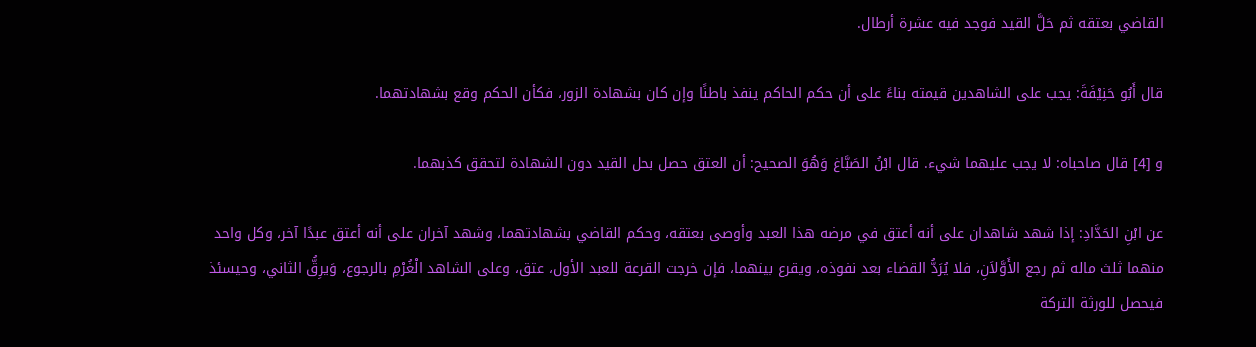القاضي بعتقه ثم حَلَّ القيد فوجد فيه عشرة أرطال.

قال أَبُو حَنِيْفَةَ: يجب على الشاهدين قيمته بناءً على أن حكم الحاكم ينفذ باطنًا وإن كان بشهادة الزور، فكأن الحكم وقع بشهادتهما.

و [4] قال صاحباه: لا يجب عليهما شيء. قال ابْنُ الصَبَّاغ وَهُوَ الصحيح: أن العتق حصل بحل القيد دون الشهادة لتحقق كذبهما.

عن ابْنِ الحَدَّادِ: إذا شهد شاهدان على أنه أعتق في مرضه هذا العبد وأوصى بعتقه، وحكم القاضي بشهادتهما، وشهد آخران على أنه أعتق عبدًا آخر، وكل واحد منهما ثلث ماله ثم رجع الأَوَّلاَنِ، فلا يُرَدُّ القضاء بعد نفوذه، ويقرع بينهما، فإن خرجت القرعة للعبد الأول، عتق، وعلى الشاهد الْغُرْمِ بالرجوع، وَيرِقُّ الثاني، وحيسئذ فيحصل للورثة التركة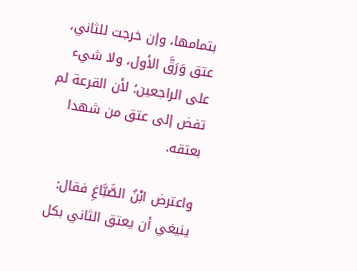بتمامها، وإن خرجت للثاني، عتق وَرَقَّ الأول، ولا شيء على الراجعين؛ لأن القرعة لم تفض إلى عتق من شهدا بعتقه.

واعترض ابْنُ الصَّبَّاغِ فقال: ينيغي أن يعتق الثاني بكل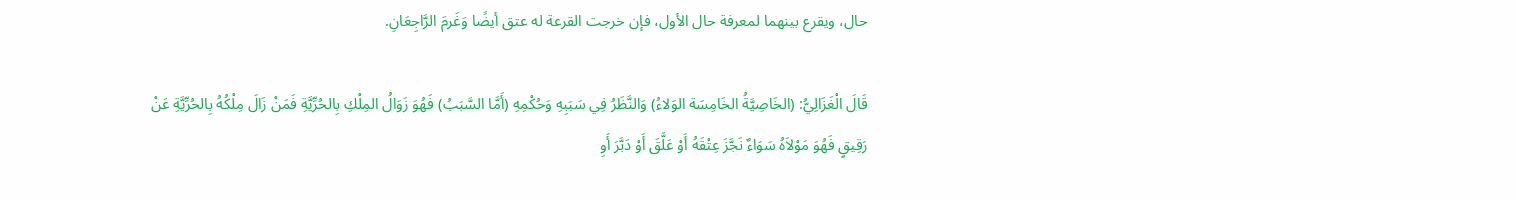حال، ويقرع بينهما لمعرفة حال الأول، فإن خرجت القرعة له عتق أيضًا وَغَرمَ الرَّاجِعَانِ.

قَالَ الْغَزَالِيُّ: (الخَاصِيَّةُ الخَامِسَة الوَلاءُ) وَالنَّظَرُ فِي سَبَبِهِ وَحُكْمِهِ (أَمَّا السَّبَبُ) فَهُوَ زَوَالُ المِلْكِ بِالحُرِّيَّةِ فَمَنْ زَالَ مِلْكُهُ بِالحُرِّيَّةِ عَنْ رَقِيقٍ فَهُوَ مَوْلاَهُ سَوَاءٌ نَجَّزَ عِتْقَهُ أَوْ عَلَّقَ أَوْ دَبَّرَ أَوِ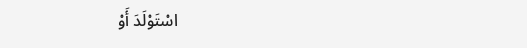اسْتَوْلَدَ أَوْ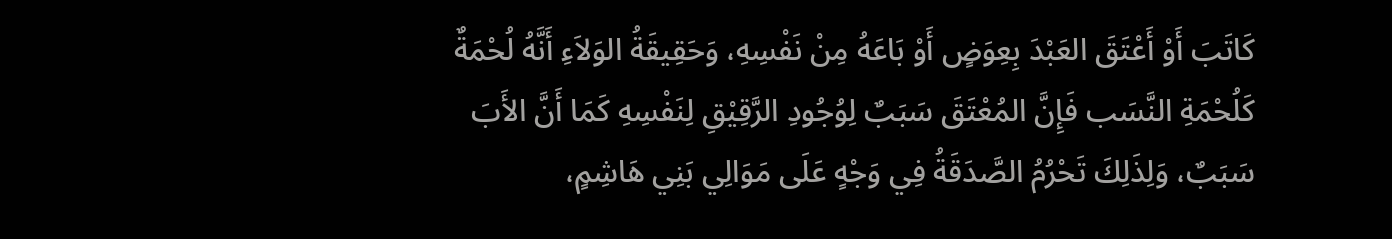كَاتَبَ أَوْ أَعْتَقَ العَبْدَ بِعِوَضٍ أَوْ بَاعَهُ مِنْ نَفْسِهِ، وَحَقِيقَةُ الوَلاَءِ أَنَّهُ لُحْمَةٌ كَلُحْمَةِ النَّسَب فَإِنَّ المُعْتَقَ سَبَبٌ لِوُجُودِ الرَّقِيْقِ لِنَفْسِهِ كَمَا أَنَّ الأَبَ سَبَبٌ، وَلِذَلِكَ تَحْرُمُ الصَّدَقَةُ فِي وَجْهٍ عَلَى مَوَالِي بَنِي هَاشِمٍ،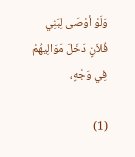وَلَوْ أوْصَى لِبَنِي فُلاَنٍ دَخَلَ مَوَالِيهُمْ فِي وَجْهٍ،

(1)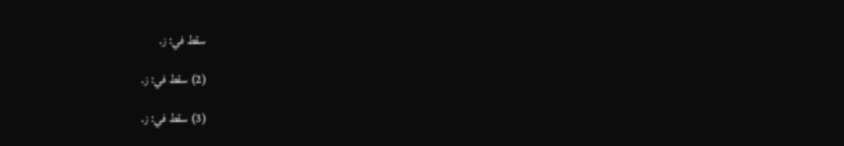سقط في: ز.

(2) سقط في: ز.

(3) سقط في: ز.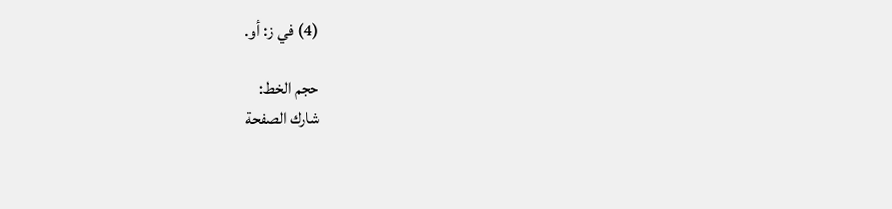(4) في ز: أو.

حجم الخط:
شارك الصفحة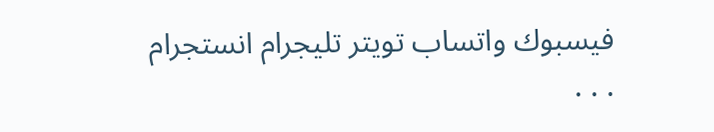فيسبوك واتساب تويتر تليجرام انستجرام
. . .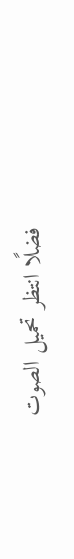فضلًا انتظر تحميل الصوت